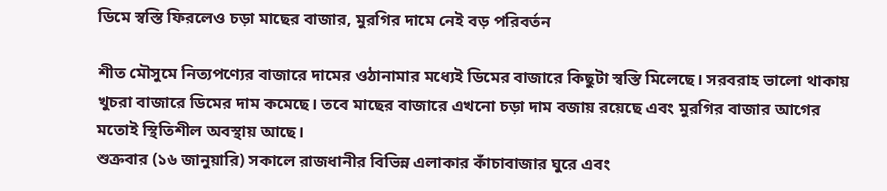ডিমে স্বস্তি ফিরলেও চড়া মাছের বাজার, মুরগির দামে নেই বড় পরিবর্তন

শীত মৌসুমে নিত্যপণ্যের বাজারে দামের ওঠানামার মধ্যেই ডিমের বাজারে কিছুটা স্বস্তি মিলেছে। সরবরাহ ভালো থাকায় খুচরা বাজারে ডিমের দাম কমেছে। তবে মাছের বাজারে এখনো চড়া দাম বজায় রয়েছে এবং মুরগির বাজার আগের মতোই স্থিতিশীল অবস্থায় আছে।
শুক্রবার (১৬ জানুয়ারি) সকালে রাজধানীর বিভিন্ন এলাকার কাঁচাবাজার ঘুরে এবং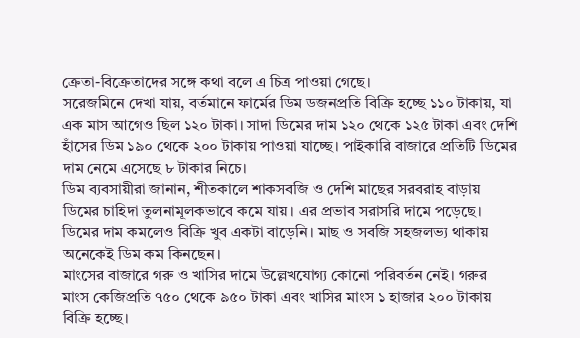ক্রেতা-বিক্রেতাদের সঙ্গে কথা বলে এ চিত্র পাওয়া গেছে।
সরেজমিনে দেখা যায়, বর্তমানে ফার্মের ডিম ডজনপ্রতি বিক্রি হচ্ছে ১১০ টাকায়, যা এক মাস আগেও ছিল ১২০ টাকা। সাদা ডিমের দাম ১২০ থেকে ১২৫ টাকা এবং দেশি হাঁসের ডিম ১৯০ থেকে ২০০ টাকায় পাওয়া যাচ্ছে। পাইকারি বাজারে প্রতিটি ডিমের দাম নেমে এসেছে ৮ টাকার নিচে।
ডিম ব্যবসায়ীরা জানান, শীতকালে শাকসবজি ও দেশি মাছের সরবরাহ বাড়ায় ডিমের চাহিদা তুলনামূলকভাবে কমে যায়। এর প্রভাব সরাসরি দামে পড়েছে। ডিমের দাম কমলেও বিক্রি খুব একটা বাড়েনি। মাছ ও সবজি সহজলভ্য থাকায় অনেকেই ডিম কম কিনছেন।
মাংসের বাজারে গরু ও খাসির দামে উল্লেখযোগ্য কোনো পরিবর্তন নেই। গরুর মাংস কেজিপ্রতি ৭৫০ থেকে ৯৫০ টাকা এবং খাসির মাংস ১ হাজার ২০০ টাকায় বিক্রি হচ্ছে।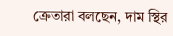ক্রেতারা বলছেন, দাম স্থির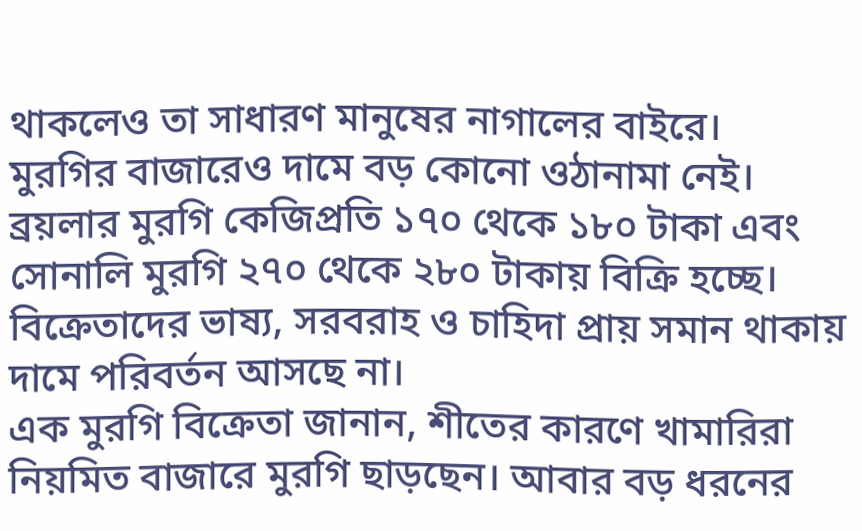থাকলেও তা সাধারণ মানুষের নাগালের বাইরে।
মুরগির বাজারেও দামে বড় কোনো ওঠানামা নেই। ব্রয়লার মুরগি কেজিপ্রতি ১৭০ থেকে ১৮০ টাকা এবং সোনালি মুরগি ২৭০ থেকে ২৮০ টাকায় বিক্রি হচ্ছে। বিক্রেতাদের ভাষ্য, সরবরাহ ও চাহিদা প্রায় সমান থাকায় দামে পরিবর্তন আসছে না।
এক মুরগি বিক্রেতা জানান, শীতের কারণে খামারিরা নিয়মিত বাজারে মুরগি ছাড়ছেন। আবার বড় ধরনের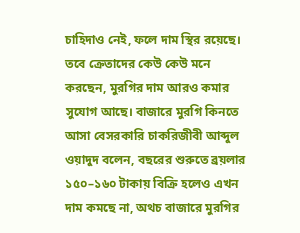চাহিদাও নেই, ফলে দাম স্থির রয়েছে।
তবে ক্রেতাদের কেউ কেউ মনে করছেন, মুরগির দাম আরও কমার সুযোগ আছে। বাজারে মুরগি কিনতে আসা বেসরকারি চাকরিজীবী আব্দুল ওয়াদুদ বলেন, বছরের শুরুতে ব্রয়লার ১৫০–১৬০ টাকায় বিক্রি হলেও এখন দাম কমছে না, অথচ বাজারে মুরগির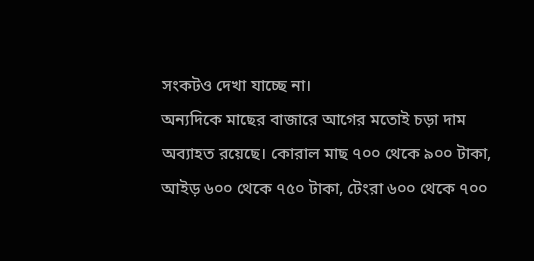সংকটও দেখা যাচ্ছে না।
অন্যদিকে মাছের বাজারে আগের মতোই চড়া দাম অব্যাহত রয়েছে। কোরাল মাছ ৭০০ থেকে ৯০০ টাকা, আইড় ৬০০ থেকে ৭৫০ টাকা, টেংরা ৬০০ থেকে ৭০০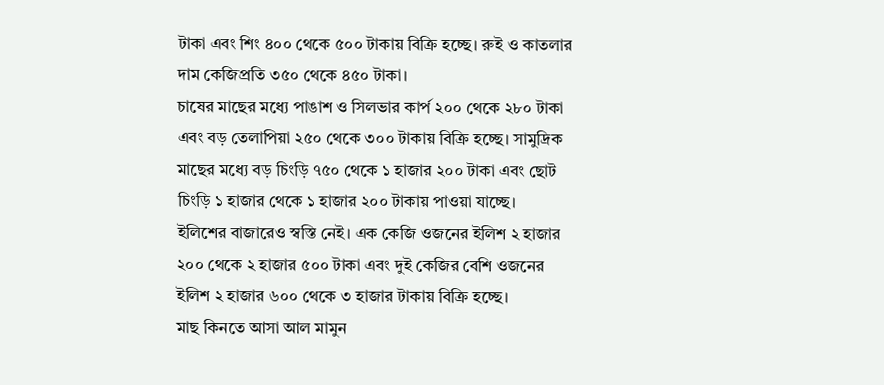টাকা এবং শিং ৪০০ থেকে ৫০০ টাকায় বিক্রি হচ্ছে। রুই ও কাতলার দাম কেজিপ্রতি ৩৫০ থেকে ৪৫০ টাকা।
চাষের মাছের মধ্যে পাঙাশ ও সিলভার কার্প ২০০ থেকে ২৮০ টাকা এবং বড় তেলাপিয়া ২৫০ থেকে ৩০০ টাকায় বিক্রি হচ্ছে। সামুদ্রিক মাছের মধ্যে বড় চিংড়ি ৭৫০ থেকে ১ হাজার ২০০ টাকা এবং ছোট চিংড়ি ১ হাজার থেকে ১ হাজার ২০০ টাকায় পাওয়া যাচ্ছে।
ইলিশের বাজারেও স্বস্তি নেই। এক কেজি ওজনের ইলিশ ২ হাজার ২০০ থেকে ২ হাজার ৫০০ টাকা এবং দুই কেজির বেশি ওজনের ইলিশ ২ হাজার ৬০০ থেকে ৩ হাজার টাকায় বিক্রি হচ্ছে।
মাছ কিনতে আসা আল মামুন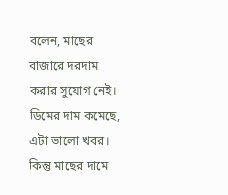বলেন, মাছের বাজারে দরদাম করার সুযোগ নেই। ডিমের দাম কমেছে, এটা ভালো খবর। কিন্তু মাছের দামে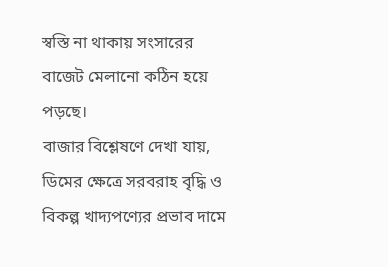স্বস্তি না থাকায় সংসারের বাজেট মেলানো কঠিন হয়ে পড়ছে।
বাজার বিশ্লেষণে দেখা যায়, ডিমের ক্ষেত্রে সরবরাহ বৃদ্ধি ও বিকল্প খাদ্যপণ্যের প্রভাব দামে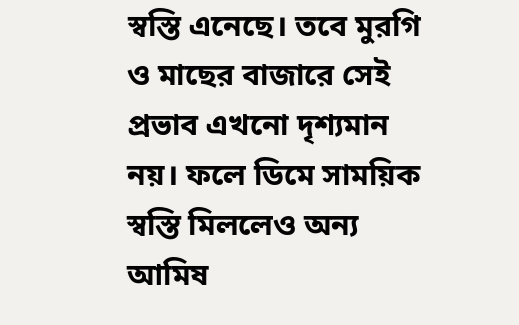স্বস্তি এনেছে। তবে মুরগি ও মাছের বাজারে সেই প্রভাব এখনো দৃশ্যমান নয়। ফলে ডিমে সাময়িক স্বস্তি মিললেও অন্য আমিষ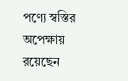পণ্যে স্বস্তির অপেক্ষায় রয়েছেন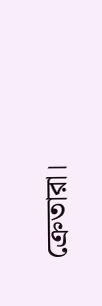ক্রেতারা।